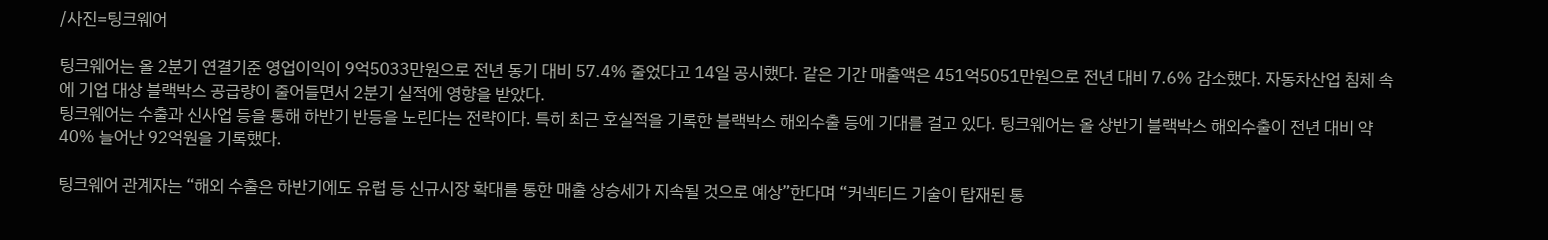/사진=팅크웨어

팅크웨어는 올 2분기 연결기준 영업이익이 9억5033만원으로 전년 동기 대비 57.4% 줄었다고 14일 공시했다. 같은 기간 매출액은 451억5051만원으로 전년 대비 7.6% 감소했다. 자동차산업 침체 속에 기업 대상 블랙박스 공급량이 줄어들면서 2분기 실적에 영향을 받았다.
팅크웨어는 수출과 신사업 등을 통해 하반기 반등을 노린다는 전략이다. 특히 최근 호실적을 기록한 블랙박스 해외수출 등에 기대를 걸고 있다. 팅크웨어는 올 상반기 블랙박스 해외수출이 전년 대비 약 40% 늘어난 92억원을 기록했다.

팅크웨어 관계자는 “해외 수출은 하반기에도 유럽 등 신규시장 확대를 통한 매출 상승세가 지속될 것으로 예상”한다며 “커넥티드 기술이 탑재된 통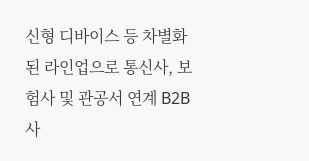신형 디바이스 등 차별화된 라인업으로 통신사, 보험사 및 관공서 연계 B2B 사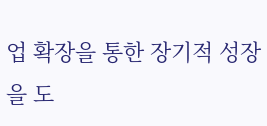업 확장을 통한 장기적 성장을 도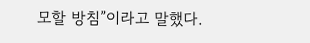모할 방침”이라고 말했다.